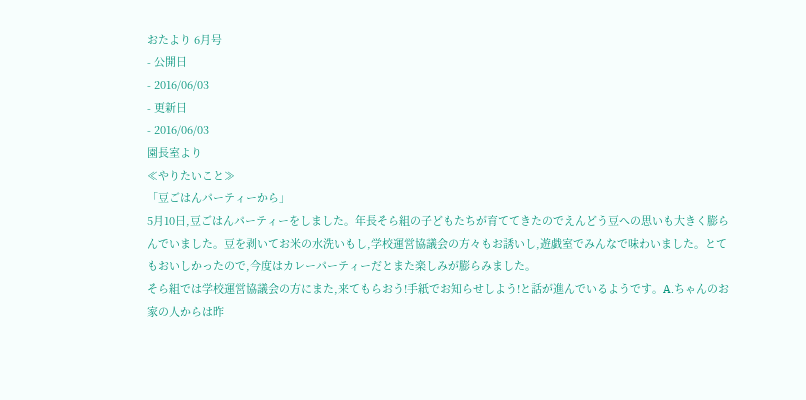おたより 6月号
- 公開日
- 2016/06/03
- 更新日
- 2016/06/03
園長室より
≪やりたいこと≫
「豆ごはんパーティーから」
5月10日,豆ごはんパーティーをしました。年長そら組の子どもたちが育ててきたのでえんどう豆への思いも大きく膨らんでいました。豆を剥いてお米の水洗いもし,学校運営協議会の方々もお誘いし,遊戯室でみんなで味わいました。とてもおいしかったので,今度はカレーパーティーだとまた楽しみが膨らみました。
そら組では学校運営協議会の方にまた,来てもらおう!手紙でお知らせしよう!と話が進んでいるようです。A.ちゃんのお家の人からは昨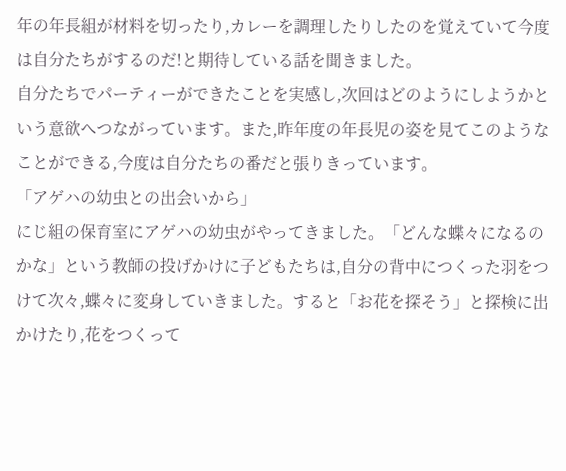年の年長組が材料を切ったり,カレーを調理したりしたのを覚えていて今度は自分たちがするのだ!と期待している話を聞きました。
自分たちでパーティーができたことを実感し,次回はどのようにしようかという意欲へつながっています。また,昨年度の年長児の姿を見てこのようなことができる,今度は自分たちの番だと張りきっています。
「アゲハの幼虫との出会いから」
にじ組の保育室にアゲハの幼虫がやってきました。「どんな蝶々になるのかな」という教師の投げかけに子どもたちは,自分の背中につくった羽をつけて次々,蝶々に変身していきました。すると「お花を探そう」と探検に出かけたり,花をつくって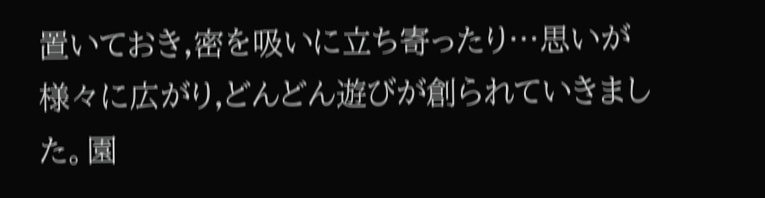置いておき,密を吸いに立ち寄ったり…思いが様々に広がり,どんどん遊びが創られていきました。園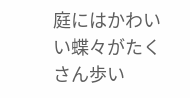庭にはかわいい蝶々がたくさん歩い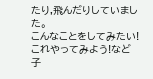たり,飛んだりしていました。
こんなことをしてみたい!これやってみよう!など子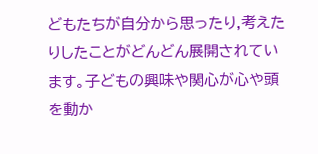どもたちが自分から思ったり,考えたりしたことがどんどん展開されています。子どもの興味や関心が心や頭を動か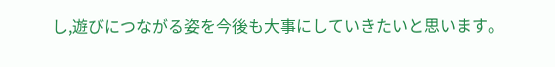し,遊びにつながる姿を今後も大事にしていきたいと思います。